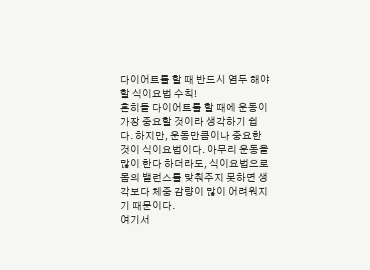다이어트를 할 때 반드시 염두 해야 할 식이요법 수칙!
흔히들 다이어트를 할 때에 운동이 가장 중요할 것이라 생각하기 쉽다. 하지만, 운동만큼이나 중요한 것이 식이요법이다. 아무리 운동을 많이 한다 하더라도, 식이요법으로 몸의 밸런스를 맞춰주지 못하면 생각보다 체중 감량이 많이 어려워지기 때문이다.
여기서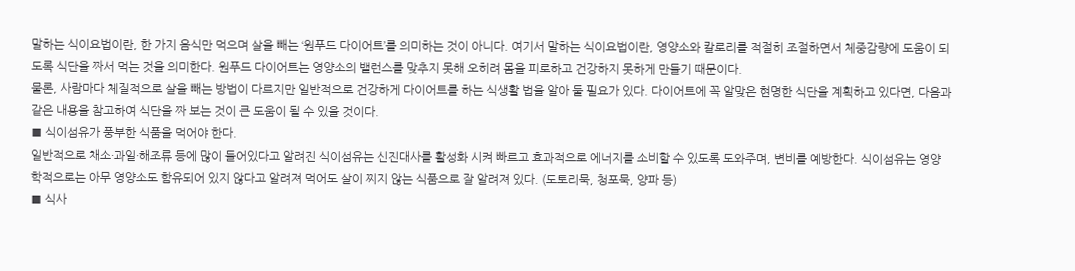말하는 식이요법이란, 한 가지 음식만 먹으며 살을 빼는 ‘원푸드 다이어트’를 의미하는 것이 아니다. 여기서 말하는 식이요법이란, 영양소와 칼로리를 적절히 조절하면서 체중감량에 도움이 되도록 식단을 짜서 먹는 것을 의미한다. 원푸드 다이어트는 영양소의 밸런스를 맞추지 못해 오히려 몸을 피로하고 건강하지 못하게 만들기 때문이다.
물론, 사람마다 체질적으로 살을 빼는 방법이 다르지만 일반적으로 건강하게 다이어트를 하는 식생활 법을 알아 둘 필요가 있다. 다이어트에 꼭 알맞은 현명한 식단을 계획하고 있다면, 다음과 같은 내용을 참고하여 식단을 짜 보는 것이 큰 도움이 될 수 있을 것이다.
■ 식이섬유가 풍부한 식품을 먹어야 한다.
일반적으로 채소·과일·해조류 등에 많이 들어있다고 알려진 식이섬유는 신진대사를 활성화 시켜 빠르고 효과적으로 에너지를 소비할 수 있도록 도와주며, 변비를 예방한다. 식이섬유는 영양학적으로는 아무 영양소도 함유되어 있지 않다고 알려져 먹어도 살이 찌지 않는 식품으로 잘 알려져 있다. (도토리묵, 청포묵, 양파 등)
■ 식사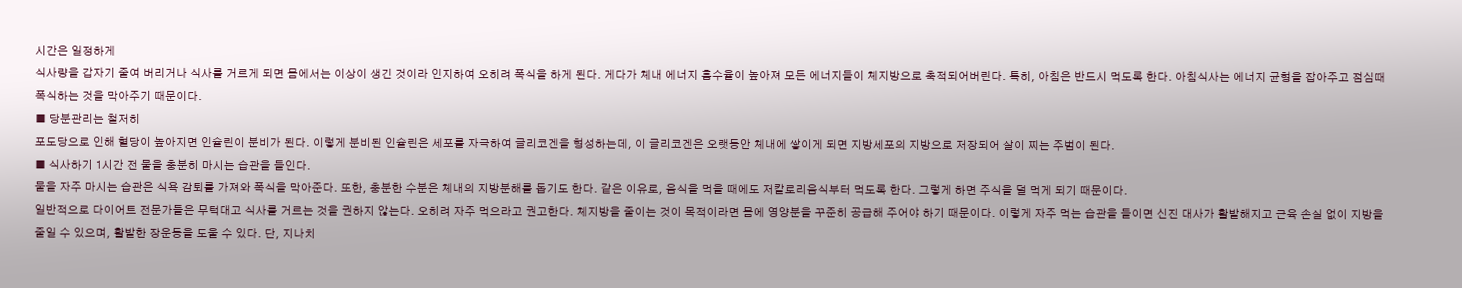시간은 일정하게
식사량을 갑자기 줄여 버리거나 식사를 거르게 되면 몸에서는 이상이 생긴 것이라 인지하여 오히려 폭식을 하게 된다. 게다가 체내 에너지 흡수율이 높아져 모든 에너지들이 체지방으로 축적되어버린다. 특히, 아침은 반드시 먹도록 한다. 아침식사는 에너지 균형을 잡아주고 점심때 폭식하는 것을 막아주기 때문이다.
■ 당분관리는 철저히
포도당으로 인해 혈당이 높아지면 인슐린이 분비가 된다. 이렇게 분비된 인슐린은 세포를 자극하여 글리코겐을 형성하는데, 이 글리코겐은 오랫동안 체내에 쌓이게 되면 지방세포의 지방으로 저장되어 살이 찌는 주범이 된다.
■ 식사하기 1시간 전 물을 충분히 마시는 습관을 들인다.
물을 자주 마시는 습관은 식욕 감퇴를 가져와 폭식을 막아준다. 또한, 충분한 수분은 체내의 지방분해를 돕기도 한다. 같은 이유로, 음식을 먹을 때에도 저칼로리음식부터 먹도록 한다. 그렇게 하면 주식을 덜 먹게 되기 때문이다.
일반적으로 다이어트 전문가들은 무턱대고 식사를 거르는 것을 권하지 않는다. 오히려 자주 먹으라고 권고한다. 체지방을 줄이는 것이 목적이라면 몸에 영양분을 꾸준히 공급해 주어야 하기 때문이다. 이렇게 자주 먹는 습관을 들이면 신진 대사가 활발해지고 근육 손실 없이 지방을 줄일 수 있으며, 활발한 장운동을 도울 수 있다. 단, 지나치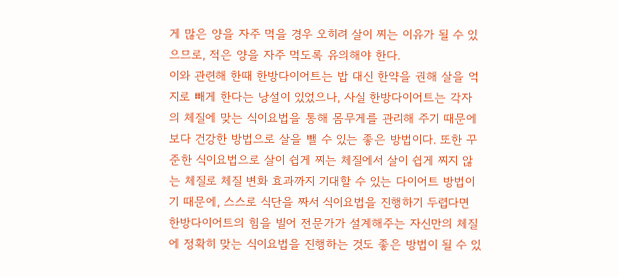게 많은 양을 자주 먹을 경우 오히려 살이 찌는 이유가 될 수 있으므로, 적은 양을 자주 먹도록 유의해야 한다.
이와 관련해 한때 한방다이어트는 밥 대신 한약을 권해 살을 억지로 빼게 한다는 낭설이 있었으나, 사실 한방다이어트는 각자의 체질에 맞는 식이요법을 통해 몸무게를 관리해 주기 때문에 보다 건강한 방법으로 살을 뺄 수 있는 좋은 방법이다. 또한 꾸준한 식이요법으로 살이 쉽게 찌는 체질에서 살이 쉽게 찌지 않는 체질로 체질 변화 효과까지 기대할 수 있는 다이어트 방법이기 때문에, 스스로 식단을 짜서 식이요법을 진행하기 두렵다면 한방다이어트의 힘을 빌어 전문가가 설계해주는 자신만의 체질에 정확히 맞는 식이요법을 진행하는 것도 좋은 방법이 될 수 있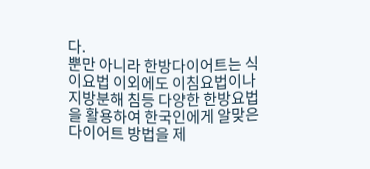다.
뿐만 아니라 한방다이어트는 식이요법 이외에도 이침요법이나 지방분해 침등 다양한 한방요법을 활용하여 한국인에게 알맞은 다이어트 방법을 제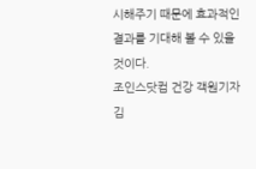시해주기 때문에 효과적인 결과를 기대해 볼 수 있을 것이다.
조인스닷컴 건강 객원기자 김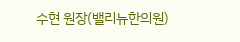수현 원장(밸리뉴한의원)